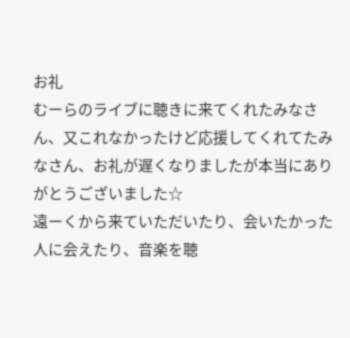お礼
むーらのライブに聴きに来てくれたみなさん、又これなかったけど応援してくれてたみなさん、お礼が遅くなりましたが本当にありがとうございました☆
遠ーくから来ていただいたり、会いたかった人に会えたり、音楽を聴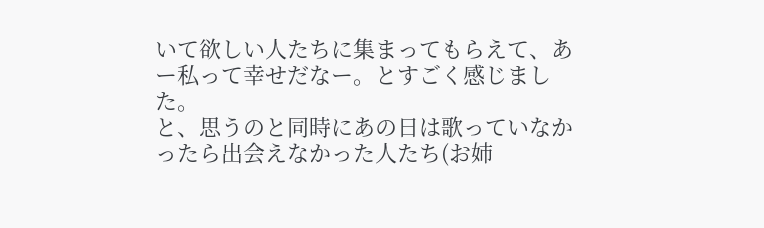いて欲しい人たちに集まってもらえて、あー私って幸せだなー。とすごく感じました。
と、思うのと同時にあの日は歌っていなかったら出会えなかった人たち(お姉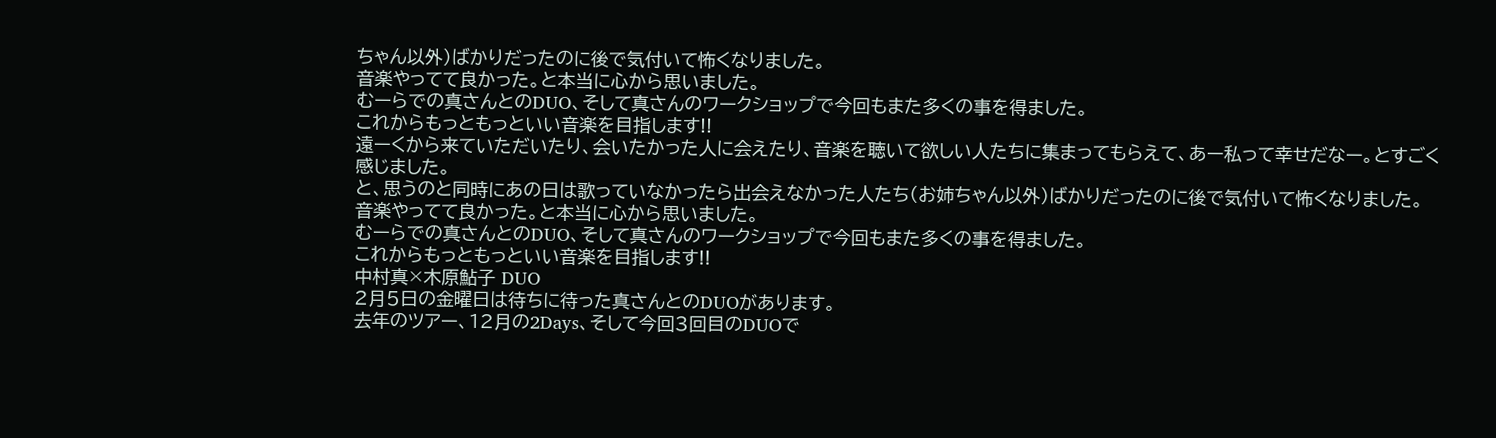ちゃん以外)ばかりだったのに後で気付いて怖くなりました。
音楽やってて良かった。と本当に心から思いました。
むーらでの真さんとのDUO、そして真さんのワークショップで今回もまた多くの事を得ました。
これからもっともっといい音楽を目指します!!
遠ーくから来ていただいたり、会いたかった人に会えたり、音楽を聴いて欲しい人たちに集まってもらえて、あー私って幸せだなー。とすごく感じました。
と、思うのと同時にあの日は歌っていなかったら出会えなかった人たち(お姉ちゃん以外)ばかりだったのに後で気付いて怖くなりました。
音楽やってて良かった。と本当に心から思いました。
むーらでの真さんとのDUO、そして真さんのワークショップで今回もまた多くの事を得ました。
これからもっともっといい音楽を目指します!!
中村真×木原鮎子 DUO
2月5日の金曜日は待ちに待った真さんとのDUOがあります。
去年のツアー、12月の2Days、そして今回3回目のDUOで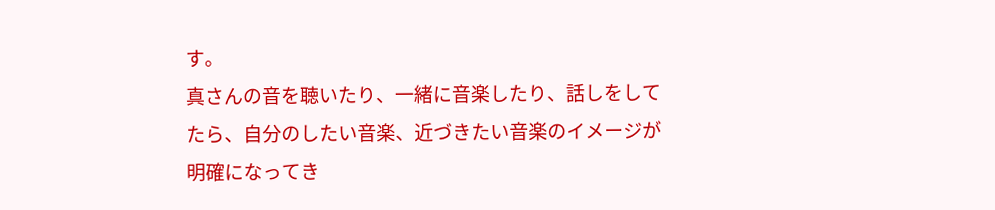す。
真さんの音を聴いたり、一緒に音楽したり、話しをしてたら、自分のしたい音楽、近づきたい音楽のイメージが明確になってき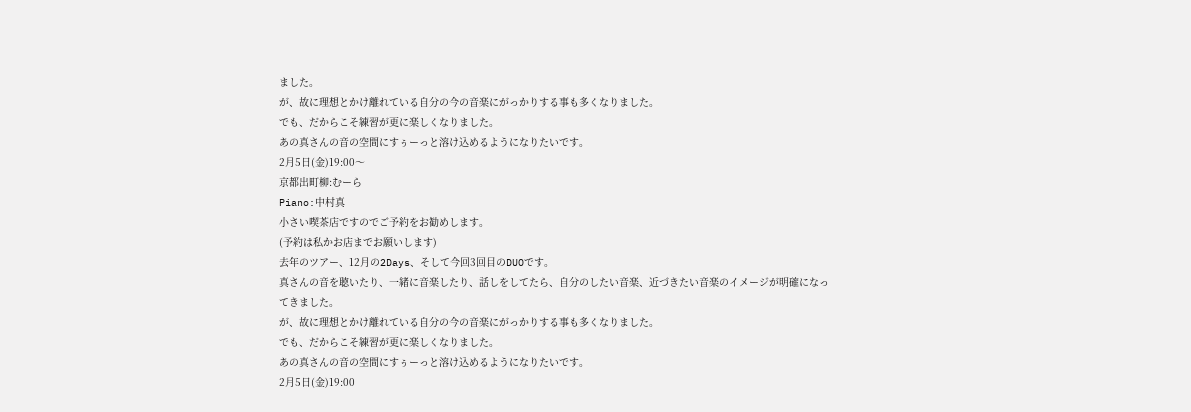ました。
が、故に理想とかけ離れている自分の今の音楽にがっかりする事も多くなりました。
でも、だからこそ練習が更に楽しくなりました。
あの真さんの音の空間にすぅーっと溶け込めるようになりたいです。
2月5日(金)19:00〜
京都出町柳:むーら
Piano:中村真
小さい喫茶店ですのでご予約をお勧めします。
(予約は私かお店までお願いします)
去年のツアー、12月の2Days、そして今回3回目のDUOです。
真さんの音を聴いたり、一緒に音楽したり、話しをしてたら、自分のしたい音楽、近づきたい音楽のイメージが明確になってきました。
が、故に理想とかけ離れている自分の今の音楽にがっかりする事も多くなりました。
でも、だからこそ練習が更に楽しくなりました。
あの真さんの音の空間にすぅーっと溶け込めるようになりたいです。
2月5日(金)19:00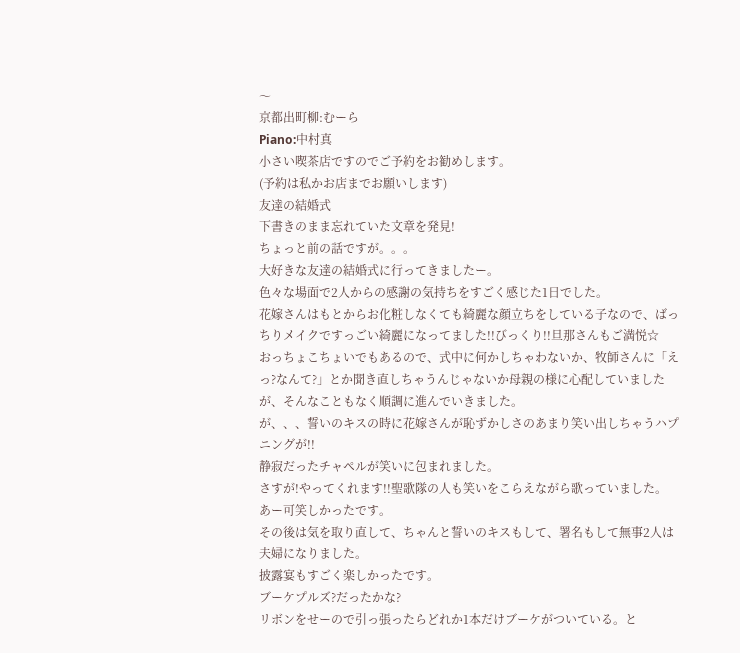〜
京都出町柳:むーら
Piano:中村真
小さい喫茶店ですのでご予約をお勧めします。
(予約は私かお店までお願いします)
友達の結婚式
下書きのまま忘れていた文章を発見!
ちょっと前の話ですが。。。
大好きな友達の結婚式に行ってきましたー。
色々な場面で2人からの感謝の気持ちをすごく感じた1日でした。
花嫁さんはもとからお化粧しなくても綺麗な顔立ちをしている子なので、ばっちりメイクですっごい綺麗になってました!!びっくり!!旦那さんもご満悦☆
おっちょこちょいでもあるので、式中に何かしちゃわないか、牧師さんに「えっ?なんて?」とか聞き直しちゃうんじゃないか母親の様に心配していましたが、そんなこともなく順調に進んでいきました。
が、、、誓いのキスの時に花嫁さんが恥ずかしさのあまり笑い出しちゃうハプニングが!!
静寂だったチャペルが笑いに包まれました。
さすが!やってくれます!!聖歌隊の人も笑いをこらえながら歌っていました。
あー可笑しかったです。
その後は気を取り直して、ちゃんと誓いのキスもして、署名もして無事2人は夫婦になりました。
披露宴もすごく楽しかったです。
ブーケプルズ?だったかな?
リボンをせーので引っ張ったらどれか1本だけブーケがついている。と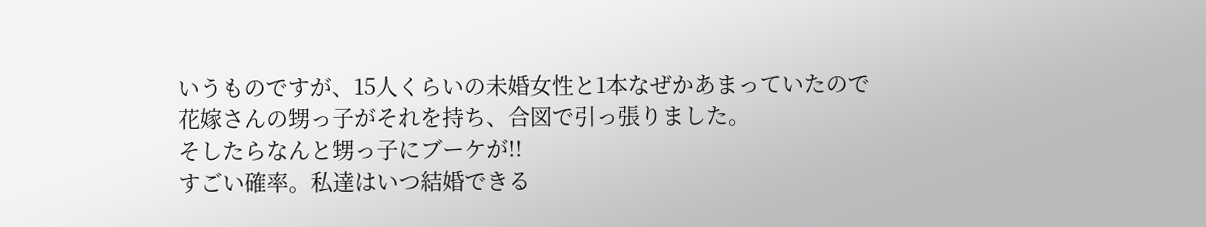いうものですが、15人くらいの未婚女性と1本なぜかあまっていたので花嫁さんの甥っ子がそれを持ち、合図で引っ張りました。
そしたらなんと甥っ子にブーケが!!
すごい確率。私達はいつ結婚できる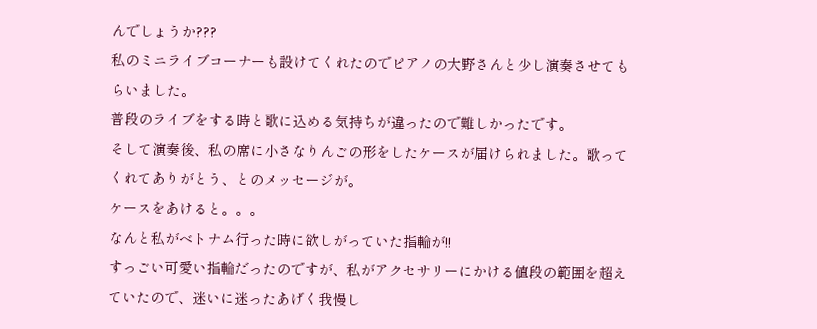んでしょうか???
私のミニライブコーナーも設けてくれたのでピアノの大野さんと少し演奏させてもらいました。
普段のライブをする時と歌に込める気持ちが違ったので難しかったです。
そして演奏後、私の席に小さなりんごの形をしたケースが届けられました。歌ってくれてありがとう、とのメッセージが。
ケースをあけると。。。
なんと私がベトナム行った時に欲しがっていた指輪が!!
すっごい可愛い指輪だったのですが、私がアクセサリーにかける値段の範囲を超えていたので、迷いに迷ったあげく我慢し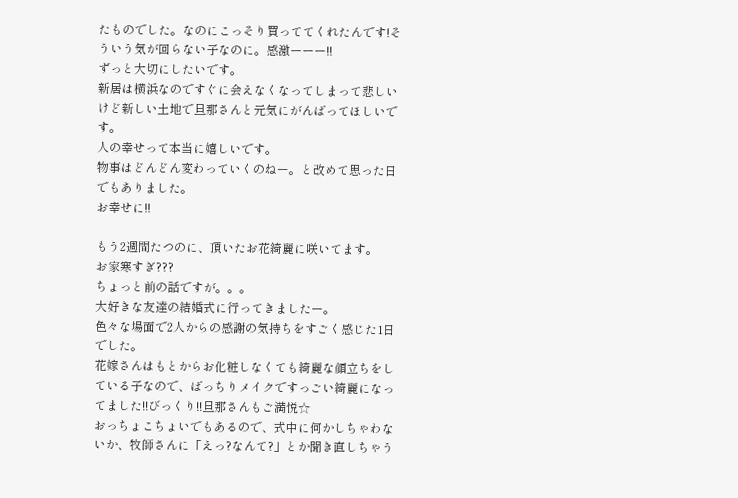たものでした。なのにこっそり買っててくれたんです!そういう気が回らない子なのに。感激ーーー!!
ずっと大切にしたいです。
新居は横浜なのですぐに会えなくなってしまって悲しいけど新しい土地で旦那さんと元気にがんばってほしいです。
人の幸せって本当に嬉しいです。
物事はどんどん変わっていくのねー。と改めて思った日でもありました。
お幸せに!!

もう2週間たつのに、頂いたお花綺麗に咲いてます。
お家寒すぎ???
ちょっと前の話ですが。。。
大好きな友達の結婚式に行ってきましたー。
色々な場面で2人からの感謝の気持ちをすごく感じた1日でした。
花嫁さんはもとからお化粧しなくても綺麗な顔立ちをしている子なので、ばっちりメイクですっごい綺麗になってました!!びっくり!!旦那さんもご満悦☆
おっちょこちょいでもあるので、式中に何かしちゃわないか、牧師さんに「えっ?なんて?」とか聞き直しちゃう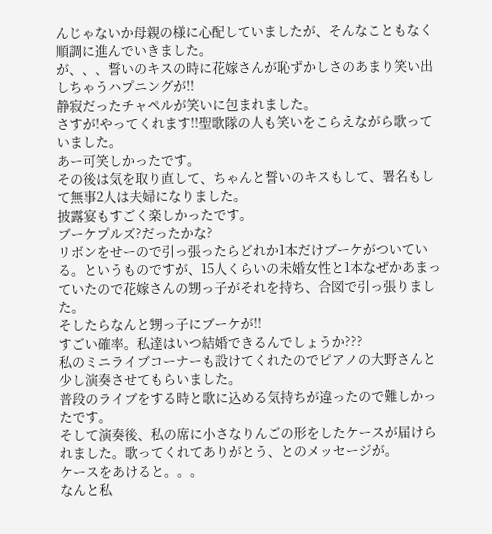んじゃないか母親の様に心配していましたが、そんなこともなく順調に進んでいきました。
が、、、誓いのキスの時に花嫁さんが恥ずかしさのあまり笑い出しちゃうハプニングが!!
静寂だったチャペルが笑いに包まれました。
さすが!やってくれます!!聖歌隊の人も笑いをこらえながら歌っていました。
あー可笑しかったです。
その後は気を取り直して、ちゃんと誓いのキスもして、署名もして無事2人は夫婦になりました。
披露宴もすごく楽しかったです。
ブーケプルズ?だったかな?
リボンをせーので引っ張ったらどれか1本だけブーケがついている。というものですが、15人くらいの未婚女性と1本なぜかあまっていたので花嫁さんの甥っ子がそれを持ち、合図で引っ張りました。
そしたらなんと甥っ子にブーケが!!
すごい確率。私達はいつ結婚できるんでしょうか???
私のミニライブコーナーも設けてくれたのでピアノの大野さんと少し演奏させてもらいました。
普段のライブをする時と歌に込める気持ちが違ったので難しかったです。
そして演奏後、私の席に小さなりんごの形をしたケースが届けられました。歌ってくれてありがとう、とのメッセージが。
ケースをあけると。。。
なんと私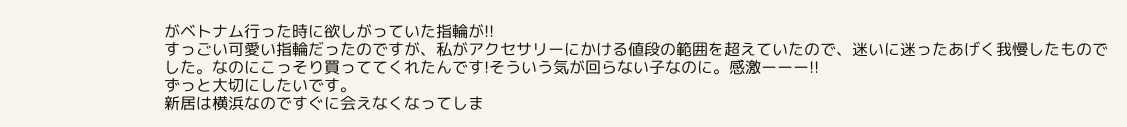がベトナム行った時に欲しがっていた指輪が!!
すっごい可愛い指輪だったのですが、私がアクセサリーにかける値段の範囲を超えていたので、迷いに迷ったあげく我慢したものでした。なのにこっそり買っててくれたんです!そういう気が回らない子なのに。感激ーーー!!
ずっと大切にしたいです。
新居は横浜なのですぐに会えなくなってしま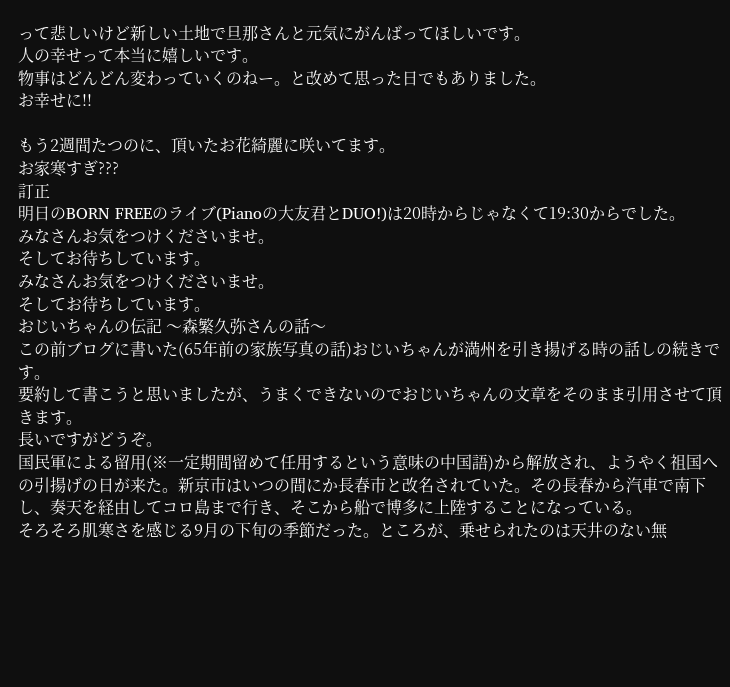って悲しいけど新しい土地で旦那さんと元気にがんばってほしいです。
人の幸せって本当に嬉しいです。
物事はどんどん変わっていくのねー。と改めて思った日でもありました。
お幸せに!!

もう2週間たつのに、頂いたお花綺麗に咲いてます。
お家寒すぎ???
訂正
明日のBORN FREEのライブ(Pianoの大友君とDUO!)は20時からじゃなくて19:30からでした。
みなさんお気をつけくださいませ。
そしてお待ちしています。
みなさんお気をつけくださいませ。
そしてお待ちしています。
おじいちゃんの伝記 〜森繁久弥さんの話〜
この前ブログに書いた(65年前の家族写真の話)おじいちゃんが満州を引き揚げる時の話しの続きです。
要約して書こうと思いましたが、うまくできないのでおじいちゃんの文章をそのまま引用させて頂きます。
長いですがどうぞ。
国民軍による留用(※一定期間留めて任用するという意味の中国語)から解放され、ようやく祖国への引揚げの日が来た。新京市はいつの間にか長春市と改名されていた。その長春から汽車で南下し、奏天を経由してコロ島まで行き、そこから船で博多に上陸することになっている。
そろそろ肌寒さを感じる9月の下旬の季節だった。ところが、乗せられたのは天井のない無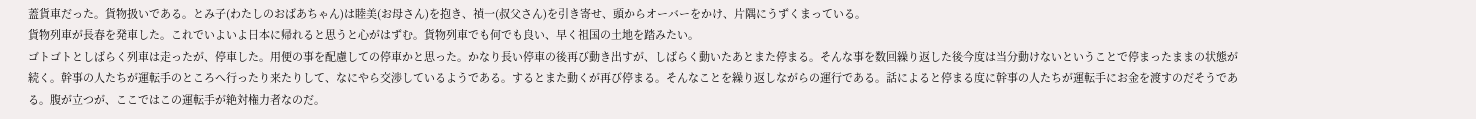蓋貨車だった。貨物扱いである。とみ子(わたしのおばあちゃん)は睦美(お母さん)を抱き、禎一(叔父さん)を引き寄せ、頭からオーバーをかけ、片隅にうずくまっている。
貨物列車が長春を発車した。これでいよいよ日本に帰れると思うと心がはずむ。貨物列車でも何でも良い、早く祖国の土地を踏みたい。
ゴトゴトとしばらく列車は走ったが、停車した。用便の事を配慮しての停車かと思った。かなり長い停車の後再び動き出すが、しばらく動いたあとまた停まる。そんな事を数回繰り返した後今度は当分動けないということで停まったままの状態が続く。幹事の人たちが運転手のところへ行ったり来たりして、なにやら交渉しているようである。するとまた動くが再び停まる。そんなことを繰り返しながらの運行である。話によると停まる度に幹事の人たちが運転手にお金を渡すのだそうである。腹が立つが、ここではこの運転手が絶対権力者なのだ。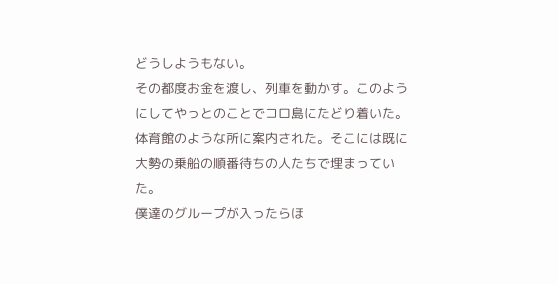どうしようもない。
その都度お金を渡し、列車を動かす。このようにしてやっとのことでコロ島にたどり着いた。
体育館のような所に案内された。そこには既に大勢の乗船の順番待ちの人たちで埋まっていた。
僕達のグループが入ったらほ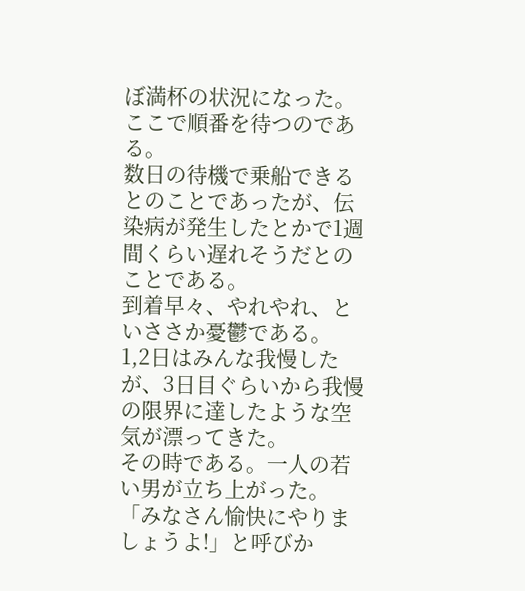ぼ満杯の状況になった。ここで順番を待つのである。
数日の待機で乗船できるとのことであったが、伝染病が発生したとかで1週間くらい遅れそうだとのことである。
到着早々、やれやれ、といささか憂鬱である。
1,2日はみんな我慢したが、3日目ぐらいから我慢の限界に達したような空気が漂ってきた。
その時である。一人の若い男が立ち上がった。「みなさん愉快にやりましょうよ!」と呼びか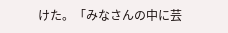けた。「みなさんの中に芸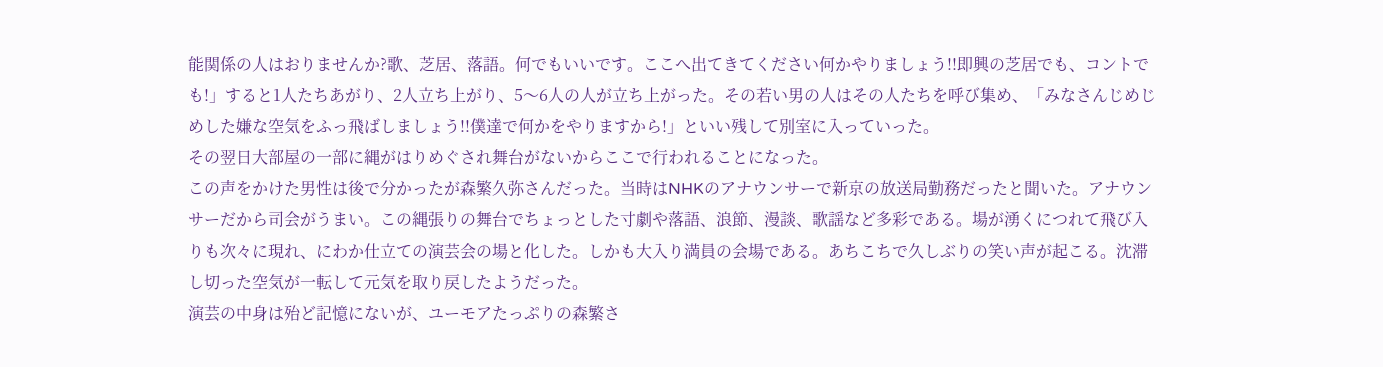能関係の人はおりませんか?歌、芝居、落語。何でもいいです。ここへ出てきてください何かやりましょう!!即興の芝居でも、コントでも!」すると1人たちあがり、2人立ち上がり、5〜6人の人が立ち上がった。その若い男の人はその人たちを呼び集め、「みなさんじめじめした嫌な空気をふっ飛ばしましょう!!僕達で何かをやりますから!」といい残して別室に入っていった。
その翌日大部屋の一部に縄がはりめぐされ舞台がないからここで行われることになった。
この声をかけた男性は後で分かったが森繁久弥さんだった。当時はNHKのアナウンサーで新京の放送局勤務だったと聞いた。アナウンサーだから司会がうまい。この縄張りの舞台でちょっとした寸劇や落語、浪節、漫談、歌謡など多彩である。場が湧くにつれて飛び入りも次々に現れ、にわか仕立ての演芸会の場と化した。しかも大入り満員の会場である。あちこちで久しぶりの笑い声が起こる。沈滞し切った空気が一転して元気を取り戻したようだった。
演芸の中身は殆ど記憶にないが、ユーモアたっぷりの森繁さ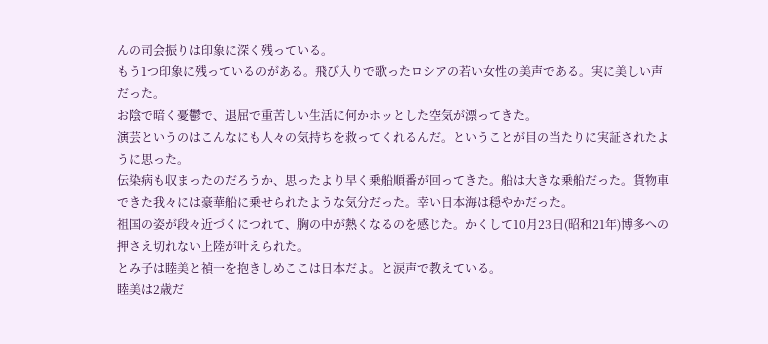んの司会振りは印象に深く残っている。
もう1つ印象に残っているのがある。飛び入りで歌ったロシアの若い女性の美声である。実に美しい声だった。
お陰で暗く憂鬱で、退屈で重苦しい生活に何かホッとした空気が漂ってきた。
演芸というのはこんなにも人々の気持ちを救ってくれるんだ。ということが目の当たりに実証されたように思った。
伝染病も収まったのだろうか、思ったより早く乗船順番が回ってきた。船は大きな乗船だった。貨物車できた我々には豪華船に乗せられたような気分だった。幸い日本海は穏やかだった。
祖国の姿が段々近づくにつれて、胸の中が熱くなるのを感じた。かくして10月23日(昭和21年)博多への押さえ切れない上陸が叶えられた。
とみ子は睦美と禎一を抱きしめここは日本だよ。と涙声で教えている。
睦美は2歳だ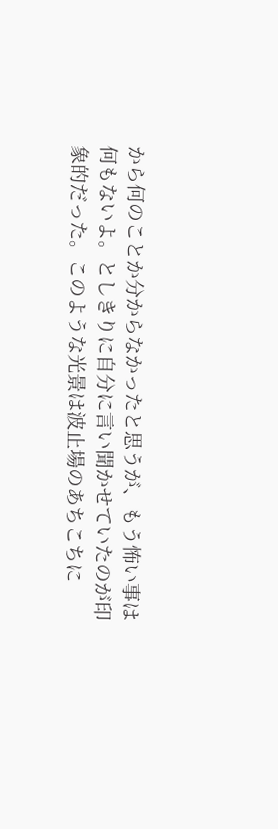から何のことか分からなかったと思うが、もう怖い事は何もないよ。としきりに自分に言い聞かせていたのが印象的だった。このような光景は波止場のあちこちに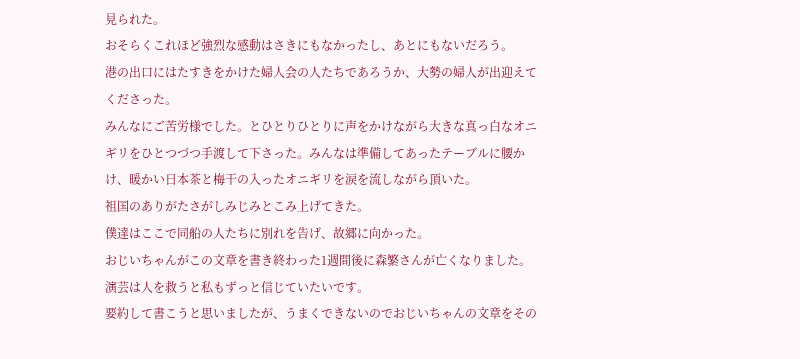見られた。
おそらくこれほど強烈な感動はさきにもなかったし、あとにもないだろう。
港の出口にはたすきをかけた婦人会の人たちであろうか、大勢の婦人が出迎えてくださった。
みんなにご苦労様でした。とひとりひとりに声をかけながら大きな真っ白なオニギリをひとつづつ手渡して下さった。みんなは準備してあったテーブルに腰かけ、暖かい日本茶と梅干の入ったオニギリを涙を流しながら頂いた。
祖国のありがたさがしみじみとこみ上げてきた。
僕達はここで同船の人たちに別れを告げ、故郷に向かった。
おじいちゃんがこの文章を書き終わった1週間後に森繁さんが亡くなりました。
演芸は人を救うと私もずっと信じていたいです。
要約して書こうと思いましたが、うまくできないのでおじいちゃんの文章をその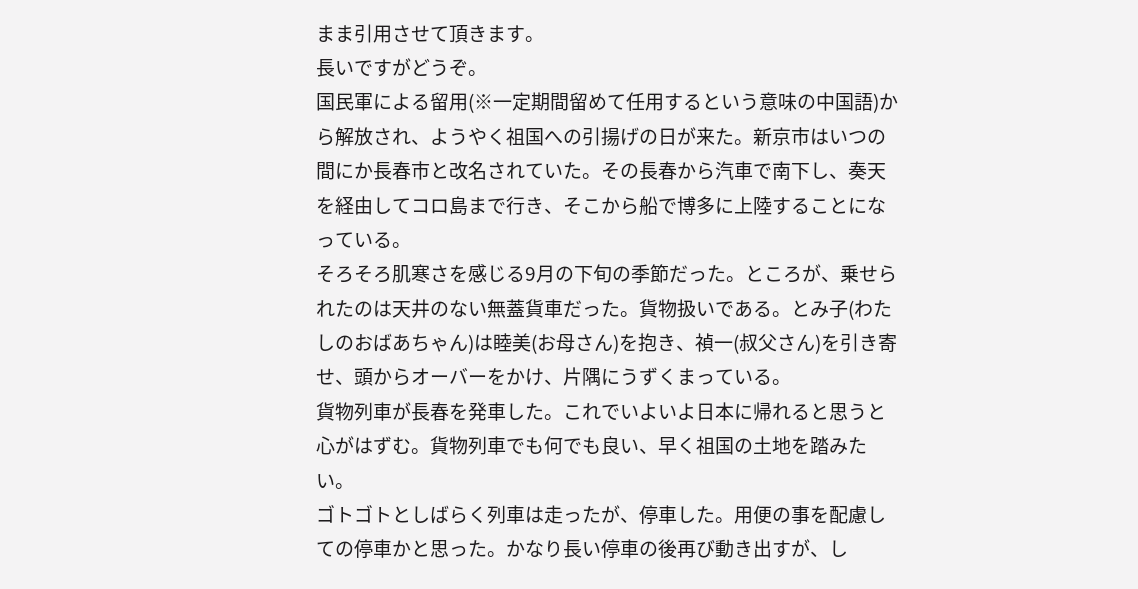まま引用させて頂きます。
長いですがどうぞ。
国民軍による留用(※一定期間留めて任用するという意味の中国語)から解放され、ようやく祖国への引揚げの日が来た。新京市はいつの間にか長春市と改名されていた。その長春から汽車で南下し、奏天を経由してコロ島まで行き、そこから船で博多に上陸することになっている。
そろそろ肌寒さを感じる9月の下旬の季節だった。ところが、乗せられたのは天井のない無蓋貨車だった。貨物扱いである。とみ子(わたしのおばあちゃん)は睦美(お母さん)を抱き、禎一(叔父さん)を引き寄せ、頭からオーバーをかけ、片隅にうずくまっている。
貨物列車が長春を発車した。これでいよいよ日本に帰れると思うと心がはずむ。貨物列車でも何でも良い、早く祖国の土地を踏みたい。
ゴトゴトとしばらく列車は走ったが、停車した。用便の事を配慮しての停車かと思った。かなり長い停車の後再び動き出すが、し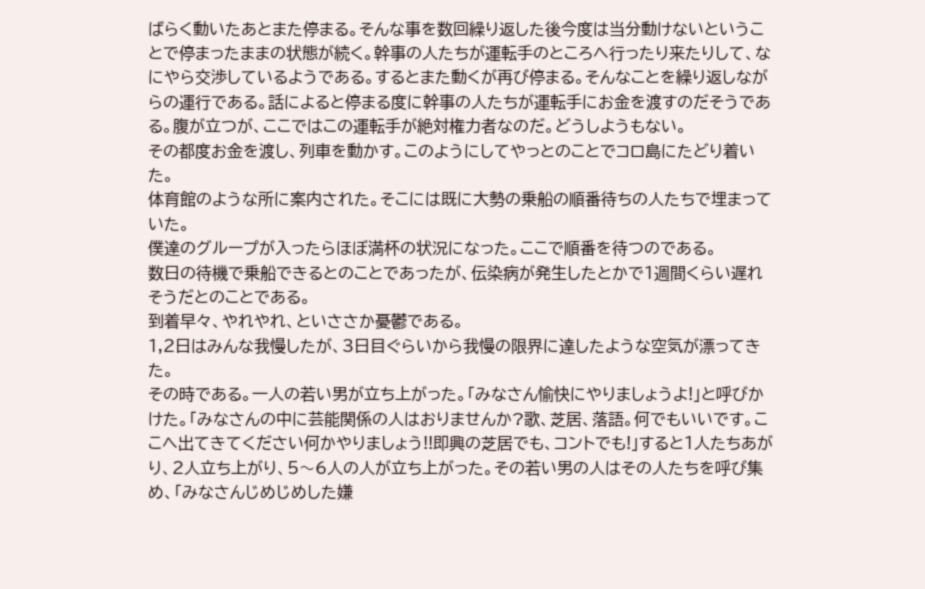ばらく動いたあとまた停まる。そんな事を数回繰り返した後今度は当分動けないということで停まったままの状態が続く。幹事の人たちが運転手のところへ行ったり来たりして、なにやら交渉しているようである。するとまた動くが再び停まる。そんなことを繰り返しながらの運行である。話によると停まる度に幹事の人たちが運転手にお金を渡すのだそうである。腹が立つが、ここではこの運転手が絶対権力者なのだ。どうしようもない。
その都度お金を渡し、列車を動かす。このようにしてやっとのことでコロ島にたどり着いた。
体育館のような所に案内された。そこには既に大勢の乗船の順番待ちの人たちで埋まっていた。
僕達のグループが入ったらほぼ満杯の状況になった。ここで順番を待つのである。
数日の待機で乗船できるとのことであったが、伝染病が発生したとかで1週間くらい遅れそうだとのことである。
到着早々、やれやれ、といささか憂鬱である。
1,2日はみんな我慢したが、3日目ぐらいから我慢の限界に達したような空気が漂ってきた。
その時である。一人の若い男が立ち上がった。「みなさん愉快にやりましょうよ!」と呼びかけた。「みなさんの中に芸能関係の人はおりませんか?歌、芝居、落語。何でもいいです。ここへ出てきてください何かやりましょう!!即興の芝居でも、コントでも!」すると1人たちあがり、2人立ち上がり、5〜6人の人が立ち上がった。その若い男の人はその人たちを呼び集め、「みなさんじめじめした嫌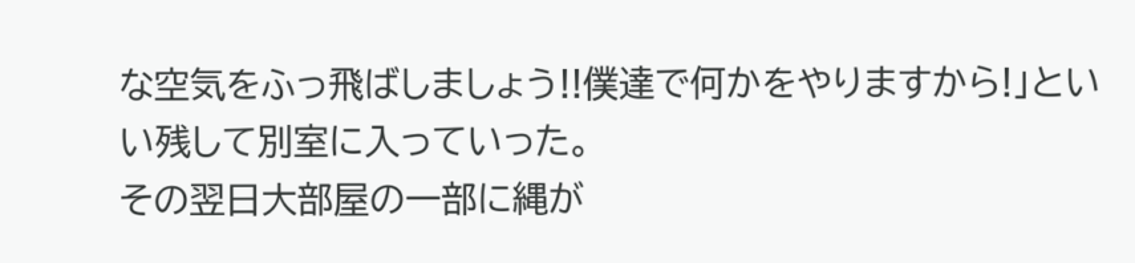な空気をふっ飛ばしましょう!!僕達で何かをやりますから!」といい残して別室に入っていった。
その翌日大部屋の一部に縄が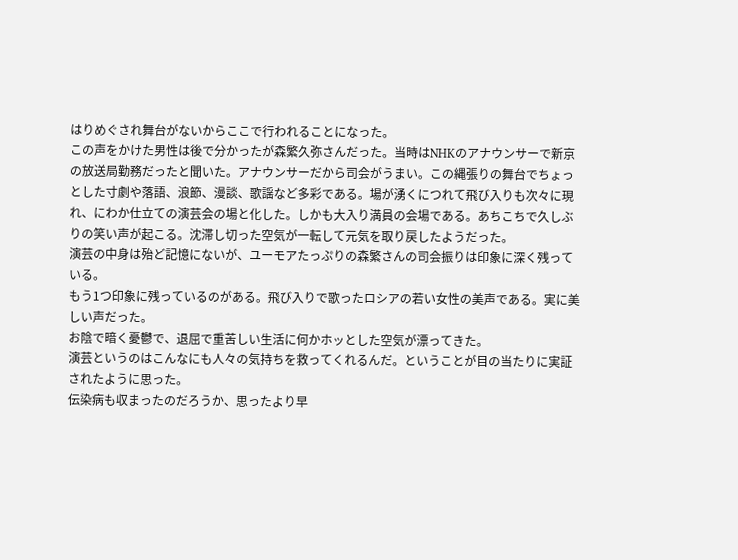はりめぐされ舞台がないからここで行われることになった。
この声をかけた男性は後で分かったが森繁久弥さんだった。当時はNHKのアナウンサーで新京の放送局勤務だったと聞いた。アナウンサーだから司会がうまい。この縄張りの舞台でちょっとした寸劇や落語、浪節、漫談、歌謡など多彩である。場が湧くにつれて飛び入りも次々に現れ、にわか仕立ての演芸会の場と化した。しかも大入り満員の会場である。あちこちで久しぶりの笑い声が起こる。沈滞し切った空気が一転して元気を取り戻したようだった。
演芸の中身は殆ど記憶にないが、ユーモアたっぷりの森繁さんの司会振りは印象に深く残っている。
もう1つ印象に残っているのがある。飛び入りで歌ったロシアの若い女性の美声である。実に美しい声だった。
お陰で暗く憂鬱で、退屈で重苦しい生活に何かホッとした空気が漂ってきた。
演芸というのはこんなにも人々の気持ちを救ってくれるんだ。ということが目の当たりに実証されたように思った。
伝染病も収まったのだろうか、思ったより早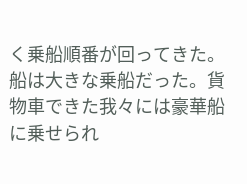く乗船順番が回ってきた。船は大きな乗船だった。貨物車できた我々には豪華船に乗せられ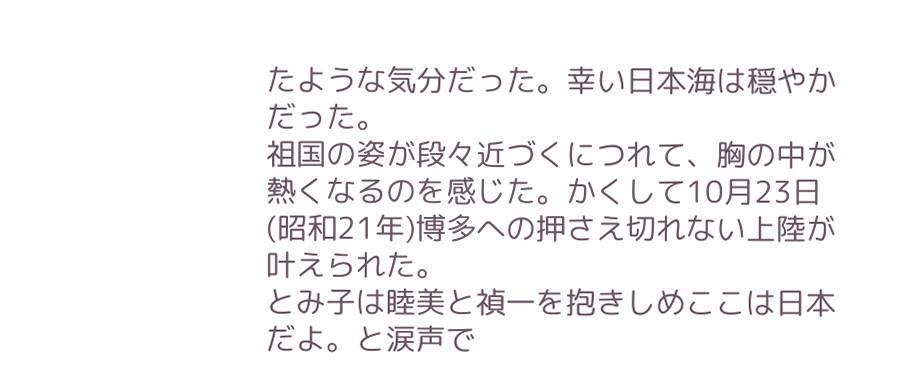たような気分だった。幸い日本海は穏やかだった。
祖国の姿が段々近づくにつれて、胸の中が熱くなるのを感じた。かくして10月23日(昭和21年)博多への押さえ切れない上陸が叶えられた。
とみ子は睦美と禎一を抱きしめここは日本だよ。と涙声で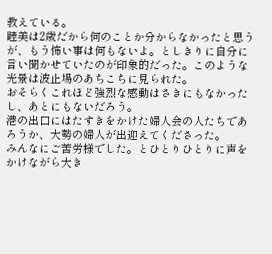教えている。
睦美は2歳だから何のことか分からなかったと思うが、もう怖い事は何もないよ。としきりに自分に言い聞かせていたのが印象的だった。このような光景は波止場のあちこちに見られた。
おそらくこれほど強烈な感動はさきにもなかったし、あとにもないだろう。
港の出口にはたすきをかけた婦人会の人たちであろうか、大勢の婦人が出迎えてくださった。
みんなにご苦労様でした。とひとりひとりに声をかけながら大き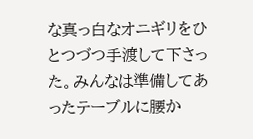な真っ白なオニギリをひとつづつ手渡して下さった。みんなは準備してあったテーブルに腰か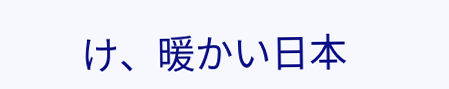け、暖かい日本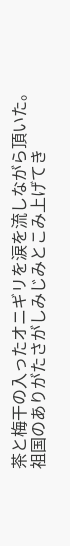茶と梅干の入ったオニギリを涙を流しながら頂いた。
祖国のありがたさがしみじみとこみ上げてき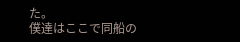た。
僕達はここで同船の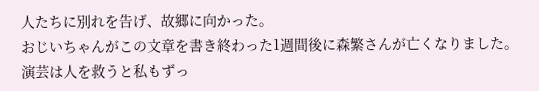人たちに別れを告げ、故郷に向かった。
おじいちゃんがこの文章を書き終わった1週間後に森繁さんが亡くなりました。
演芸は人を救うと私もずっ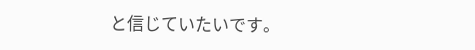と信じていたいです。